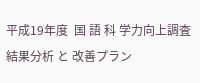平成19年度  国 語 科 学力向上調査結果分析 と 改善プラン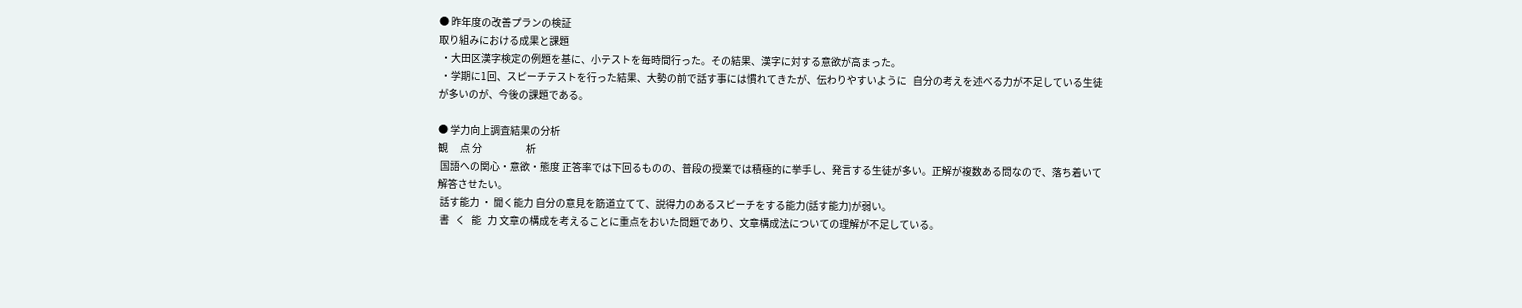● 昨年度の改善プランの検証
取り組みにおける成果と課題
 ・大田区漢字検定の例題を基に、小テストを毎時間行った。その結果、漢字に対する意欲が高まった。
 ・学期に1回、スピーチテストを行った結果、大勢の前で話す事には慣れてきたが、伝わりやすいように   自分の考えを述べる力が不足している生徒が多いのが、今後の課題である。

● 学力向上調査結果の分析
観      点 分                      析
 国語への関心・意欲・態度 正答率では下回るものの、普段の授業では積極的に挙手し、発言する生徒が多い。正解が複数ある問なので、落ち着いて解答させたい。
 話す能力 ・ 聞く能力 自分の意見を筋道立てて、説得力のあるスピーチをする能力(話す能力)が弱い。
 書   く   能   力 文章の構成を考えることに重点をおいた問題であり、文章構成法についての理解が不足している。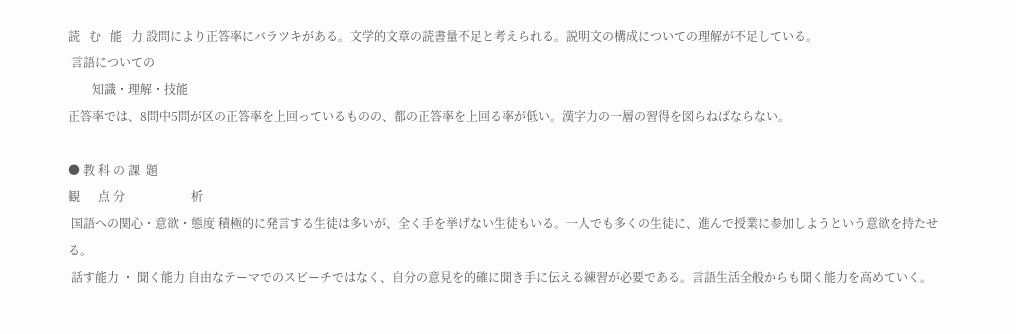読   む   能   力 設問により正答率にバラツキがある。文学的文章の読書量不足と考えられる。説明文の構成についての理解が不足している。
 言語についての
        知識・理解・技能
正答率では、8問中5問が区の正答率を上回っているものの、都の正答率を上回る率が低い。漢字力の一層の習得を図らねばならない。

● 教 科 の 課  題
観      点 分                      析
 国語への関心・意欲・態度 積極的に発言する生徒は多いが、全く手を挙げない生徒もいる。一人でも多くの生徒に、進んで授業に参加しようという意欲を持たせる。
 話す能力 ・ 聞く能力 自由なテーマでのスピーチではなく、自分の意見を的確に聞き手に伝える練習が必要である。言語生活全般からも聞く能力を高めていく。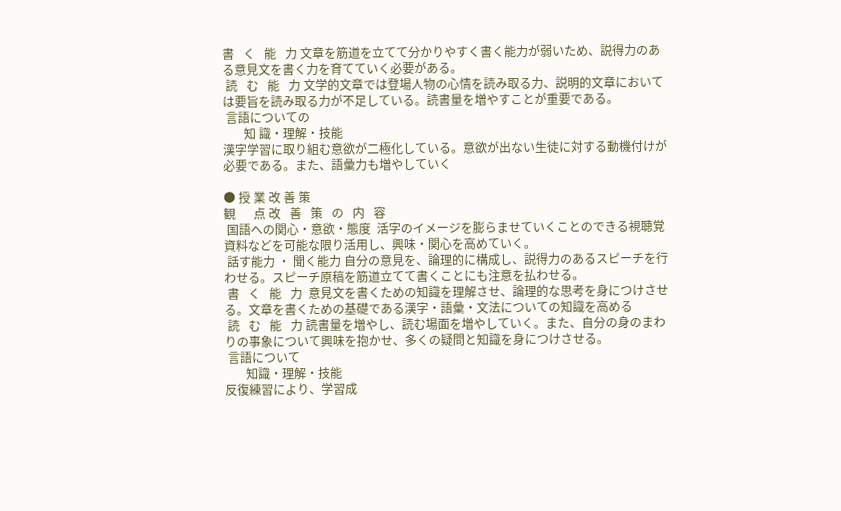書   く   能   力 文章を筋道を立てて分かりやすく書く能力が弱いため、説得力のある意見文を書く力を育てていく必要がある。
 読   む   能   力 文学的文章では登場人物の心情を読み取る力、説明的文章においては要旨を読み取る力が不足している。読書量を増やすことが重要である。
 言語についての
       知 識・理解・技能
漢字学習に取り組む意欲が二極化している。意欲が出ない生徒に対する動機付けが必要である。また、語彙力も増やしていく

● 授 業 改 善 策
観      点 改   善   策   の   内   容
 国語への関心・意欲・態度  活字のイメージを膨らませていくことのできる視聴覚資料などを可能な限り活用し、興味・関心を高めていく。
 話す能力 ・ 聞く能力 自分の意見を、論理的に構成し、説得力のあるスピーチを行わせる。スピーチ原稿を筋道立てて書くことにも注意を払わせる。
 書   く   能   力  意見文を書くための知識を理解させ、論理的な思考を身につけさせる。文章を書くための基礎である漢字・語彙・文法についての知識を高める
 読   む   能   力 読書量を増やし、読む場面を増やしていく。また、自分の身のまわりの事象について興味を抱かせ、多くの疑問と知識を身につけさせる。
 言語について
       知識・理解・技能
反復練習により、学習成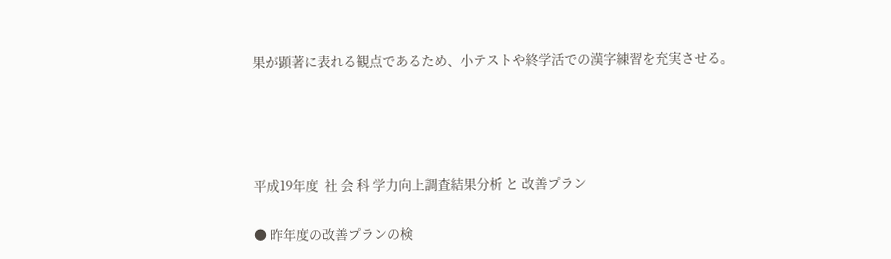果が顕著に表れる観点であるため、小テストや終学活での漢字練習を充実させる。




平成19年度  社 会 科 学力向上調査結果分析 と 改善プラン

● 昨年度の改善プランの検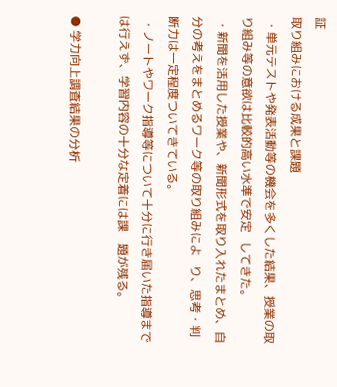証
取り組みにおける成果と課題
 ・単元テストや発表活動等の機会を多くした結果、授業の取り組み等の意欲は比較的高い水準で安定   してきた。
 ・新聞を活用した授業や、新聞形式を取り入れたまとめ、自分の考えをまとめるワーク等の取り組みによ   り、思考・判断力は一定程度ついてきている。
 ・ノートやワーク指導等について十分に行き届いた指導までは行えず、学習内容の十分な定着には課    題が残る。

● 学力向上調査結果の分析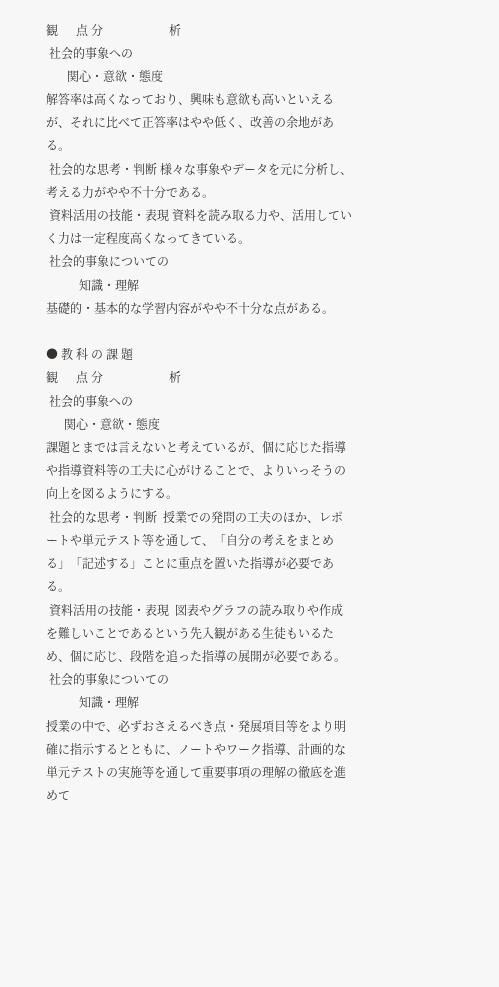観      点 分                      析
 社会的事象への
       関心・意欲・態度
解答率は高くなっており、興味も意欲も高いといえるが、それに比べて正答率はやや低く、改善の余地がある。
 社会的な思考・判断 様々な事象やデータを元に分析し、考える力がやや不十分である。
 資料活用の技能・表現 資料を読み取る力や、活用していく力は一定程度高くなってきている。
 社会的事象についての
           知識・理解
基礎的・基本的な学習内容がやや不十分な点がある。

● 教 科 の 課 題
観      点 分                      析
 社会的事象への
      関心・意欲・態度
課題とまでは言えないと考えているが、個に応じた指導や指導資料等の工夫に心がけることで、よりいっそうの向上を図るようにする。
 社会的な思考・判断  授業での発問の工夫のほか、レポートや単元テスト等を通して、「自分の考えをまとめる」「記述する」ことに重点を置いた指導が必要である。
 資料活用の技能・表現  図表やグラフの読み取りや作成を難しいことであるという先入観がある生徒もいるため、個に応じ、段階を追った指導の展開が必要である。
 社会的事象についての
           知識・理解
授業の中で、必ずおさえるべき点・発展項目等をより明確に指示するとともに、ノートやワーク指導、計画的な単元テストの実施等を通して重要事項の理解の徹底を進めて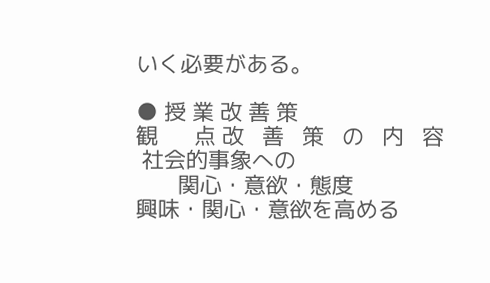いく必要がある。

● 授 業 改 善 策
観      点 改   善   策   の   内   容
 社会的事象への
       関心・意欲・態度
興味・関心・意欲を高める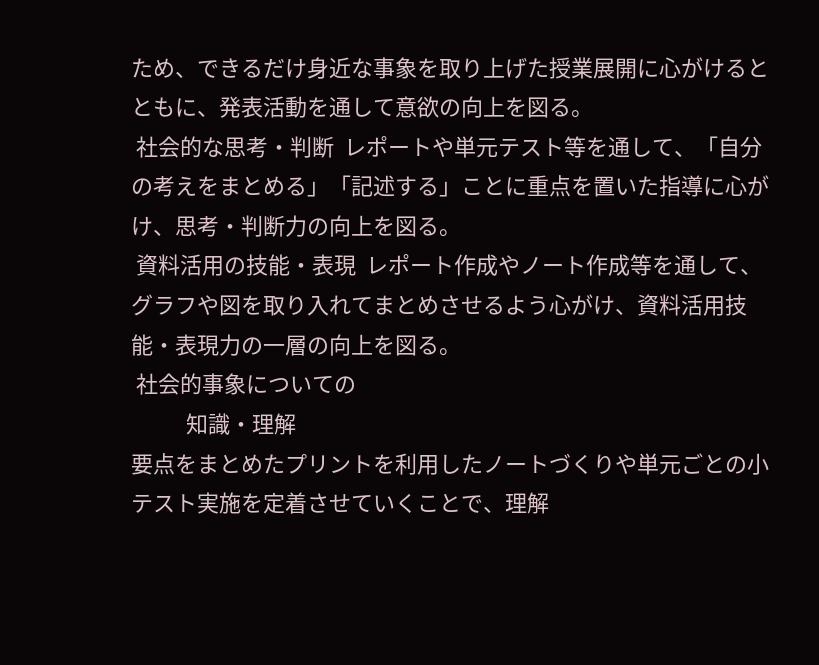ため、できるだけ身近な事象を取り上げた授業展開に心がけるとともに、発表活動を通して意欲の向上を図る。
 社会的な思考・判断  レポートや単元テスト等を通して、「自分の考えをまとめる」「記述する」ことに重点を置いた指導に心がけ、思考・判断力の向上を図る。
 資料活用の技能・表現  レポート作成やノート作成等を通して、グラフや図を取り入れてまとめさせるよう心がけ、資料活用技能・表現力の一層の向上を図る。
 社会的事象についての
           知識・理解
要点をまとめたプリントを利用したノートづくりや単元ごとの小テスト実施を定着させていくことで、理解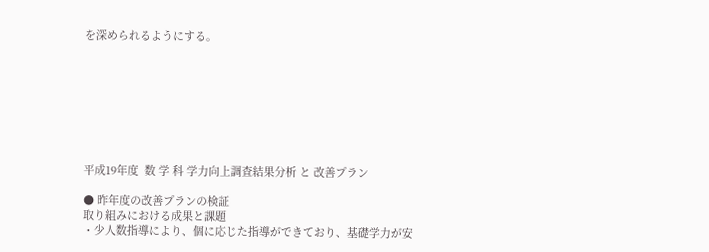を深められるようにする。








平成19年度  数 学 科 学力向上調査結果分析 と 改善プラン

● 昨年度の改善プランの検証
取り組みにおける成果と課題
・少人数指導により、個に応じた指導ができており、基礎学力が安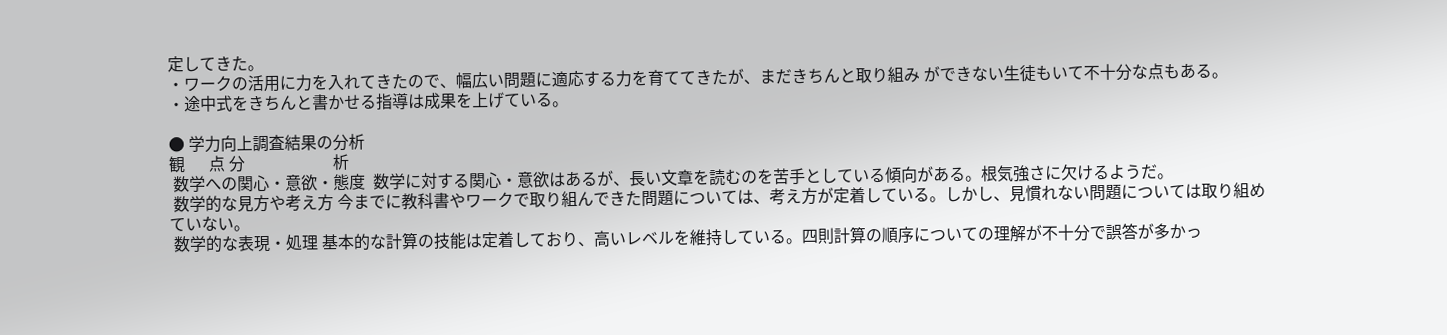定してきた。
・ワークの活用に力を入れてきたので、幅広い問題に適応する力を育ててきたが、まだきちんと取り組み ができない生徒もいて不十分な点もある。
・途中式をきちんと書かせる指導は成果を上げている。

● 学力向上調査結果の分析
観      点 分                      析
 数学への関心・意欲・態度  数学に対する関心・意欲はあるが、長い文章を読むのを苦手としている傾向がある。根気強さに欠けるようだ。
 数学的な見方や考え方 今までに教科書やワークで取り組んできた問題については、考え方が定着している。しかし、見慣れない問題については取り組めていない。
 数学的な表現・処理 基本的な計算の技能は定着しており、高いレベルを維持している。四則計算の順序についての理解が不十分で誤答が多かっ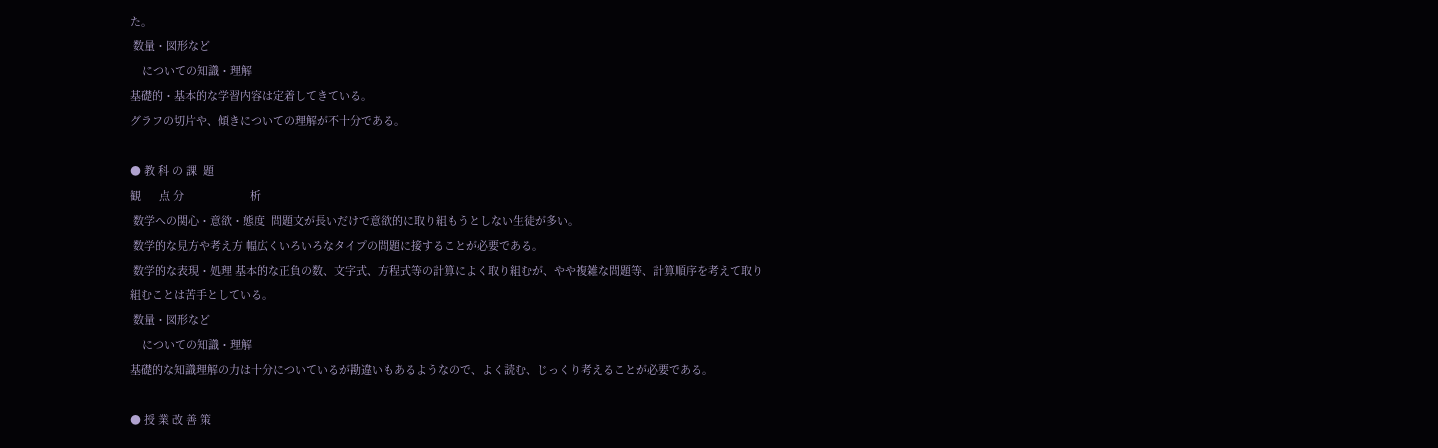た。
 数量・図形など
    についての知識・理解
基礎的・基本的な学習内容は定着してきている。
グラフの切片や、傾きについての理解が不十分である。

● 教 科 の 課  題
観      点 分                      析
 数学への関心・意欲・態度  問題文が長いだけで意欲的に取り組もうとしない生徒が多い。
 数学的な見方や考え方 幅広くいろいろなタイプの問題に接することが必要である。
 数学的な表現・処理 基本的な正負の数、文字式、方程式等の計算によく取り組むが、やや複雑な問題等、計算順序を考えて取り組むことは苦手としている。
 数量・図形など
    についての知識・理解
基礎的な知識理解の力は十分についているが勘違いもあるようなので、よく読む、じっくり考えることが必要である。

● 授 業 改 善 策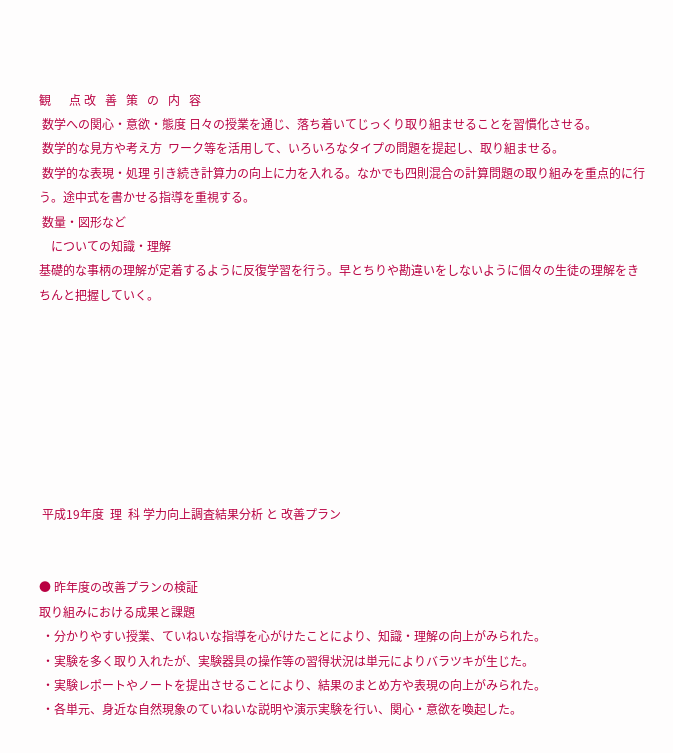観      点 改   善   策   の   内   容
 数学への関心・意欲・態度 日々の授業を通じ、落ち着いてじっくり取り組ませることを習慣化させる。
 数学的な見方や考え方  ワーク等を活用して、いろいろなタイプの問題を提起し、取り組ませる。
 数学的な表現・処理 引き続き計算力の向上に力を入れる。なかでも四則混合の計算問題の取り組みを重点的に行う。途中式を書かせる指導を重視する。
 数量・図形など
    についての知識・理解
基礎的な事柄の理解が定着するように反復学習を行う。早とちりや勘違いをしないように個々の生徒の理解をきちんと把握していく。








 平成19年度  理  科 学力向上調査結果分析 と 改善プラン


● 昨年度の改善プランの検証
取り組みにおける成果と課題
 ・分かりやすい授業、ていねいな指導を心がけたことにより、知識・理解の向上がみられた。
 ・実験を多く取り入れたが、実験器具の操作等の習得状況は単元によりバラツキが生じた。
 ・実験レポートやノートを提出させることにより、結果のまとめ方や表現の向上がみられた。
 ・各単元、身近な自然現象のていねいな説明や演示実験を行い、関心・意欲を喚起した。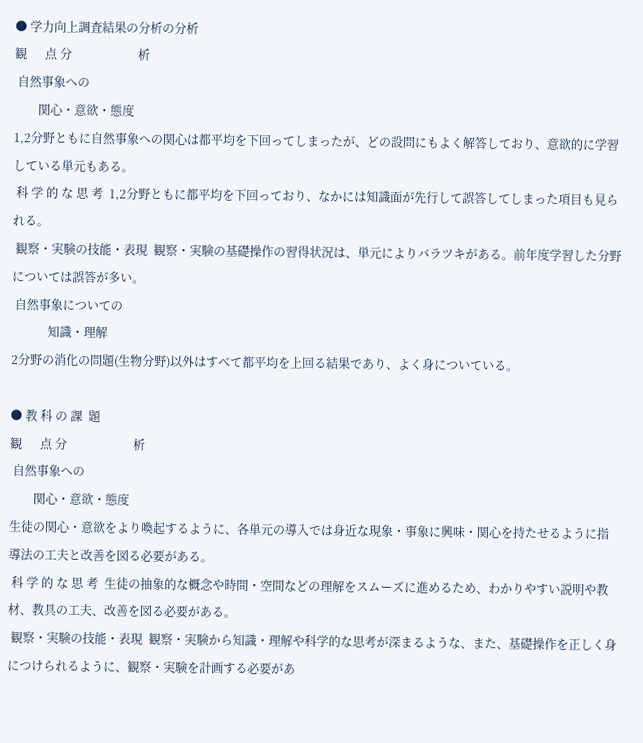● 学力向上調査結果の分析の分析
観      点 分                      析
 自然事象への
        関心・意欲・態度
1,2分野ともに自然事象への関心は都平均を下回ってしまったが、どの設問にもよく解答しており、意欲的に学習している単元もある。
 科 学 的 な 思 考  1,2分野ともに都平均を下回っており、なかには知識面が先行して誤答してしまった項目も見られる。
 観察・実験の技能・表現  観察・実験の基礎操作の習得状況は、単元によりバラツキがある。前年度学習した分野については誤答が多い。
 自然事象についての
            知識・理解
2分野の消化の問題(生物分野)以外はすべて都平均を上回る結果であり、よく身についている。

● 教 科 の 課  題
観      点 分                      析
 自然事象への
        関心・意欲・態度
生徒の関心・意欲をより喚起するように、各単元の導入では身近な現象・事象に興味・関心を持たせるように指導法の工夫と改善を図る必要がある。
 科 学 的 な 思 考  生徒の抽象的な概念や時間・空間などの理解をスムーズに進めるため、わかりやすい説明や教材、教具の工夫、改善を図る必要がある。
 観察・実験の技能・表現  観察・実験から知識・理解や科学的な思考が深まるような、また、基礎操作を正しく身につけられるように、観察・実験を計画する必要があ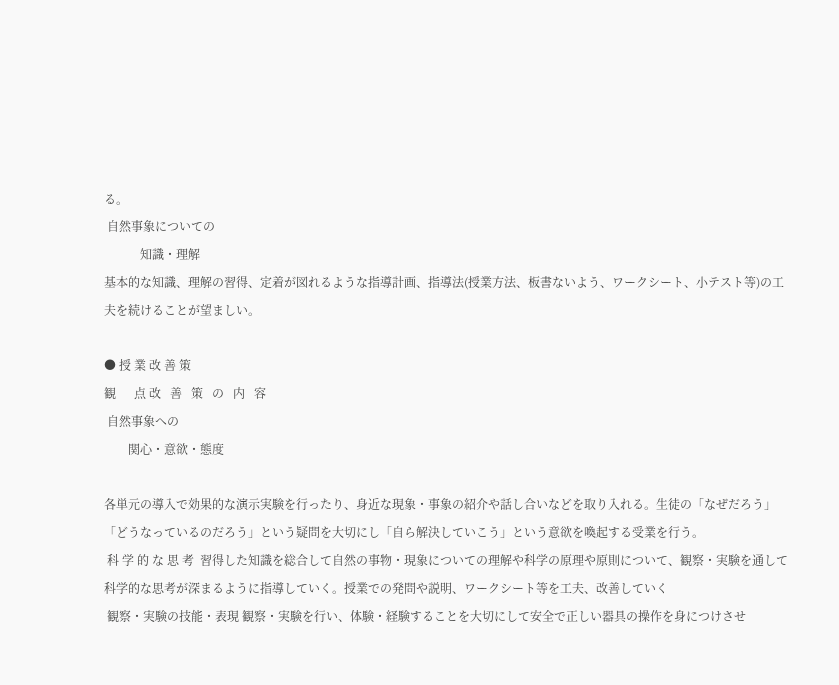る。
 自然事象についての
            知識・理解
基本的な知識、理解の習得、定着が図れるような指導計画、指導法(授業方法、板書ないよう、ワークシート、小テスト等)の工夫を続けることが望ましい。

● 授 業 改 善 策
観      点 改   善   策   の   内   容
 自然事象への
        関心・意欲・態度

各単元の導入で効果的な演示実験を行ったり、身近な現象・事象の紹介や話し合いなどを取り入れる。生徒の「なぜだろう」「どうなっているのだろう」という疑問を大切にし「自ら解決していこう」という意欲を喚起する受業を行う。
 科 学 的 な 思 考  習得した知識を総合して自然の事物・現象についての理解や科学の原理や原則について、観察・実験を通して科学的な思考が深まるように指導していく。授業での発問や説明、ワークシート等を工夫、改善していく
 観察・実験の技能・表現 観察・実験を行い、体験・経験することを大切にして安全で正しい器具の操作を身につけさせ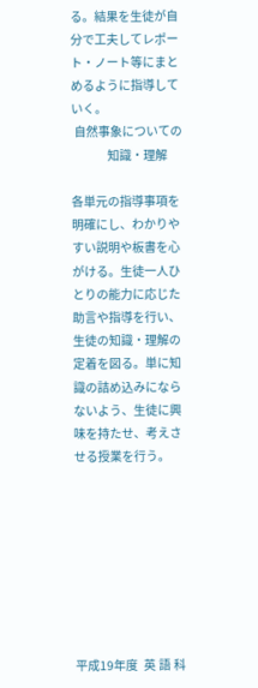る。結果を生徒が自分で工夫してレポート・ノート等にまとめるように指導していく。
 自然事象についての
            知識・理解

各単元の指導事項を明確にし、わかりやすい説明や板書を心がける。生徒一人ひとりの能力に応じた助言や指導を行い、生徒の知識・理解の定着を図る。単に知識の詰め込みにならないよう、生徒に興味を持たせ、考えさせる授業を行う。








平成19年度  英 語 科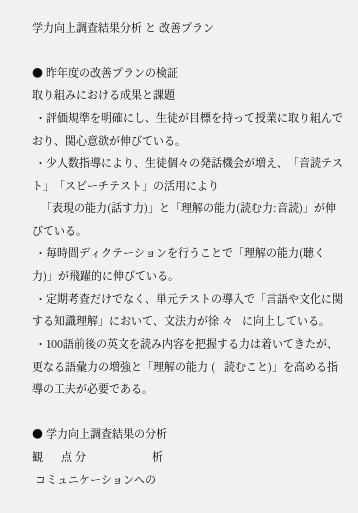学力向上調査結果分析 と 改善プラン

● 昨年度の改善プランの検証
取り組みにおける成果と課題
 ・評価規準を明確にし、生徒が目標を持って授業に取り組んでおり、関心意欲が伸びている。
 ・少人数指導により、生徒個々の発話機会が増え、「音読テスト」「スピーチテスト」の活用により
   「表現の能力(話す力)」と「理解の能力(読む力:音読)」が伸びている。
 ・毎時間ディクテーションを行うことで「理解の能力(聴く力)」が飛躍的に伸びている。
 ・定期考査だけでなく、単元テストの導入で「言語や文化に関する知識理解」において、文法力が徐 々   に向上している。
 ・100語前後の英文を読み内容を把握する力は着いてきたが、更なる語彙力の増強と「理解の能力 (   読むこと)」を高める指導の工夫が必要である。

● 学力向上調査結果の分析
観      点 分                      析
 コミュニケーションへの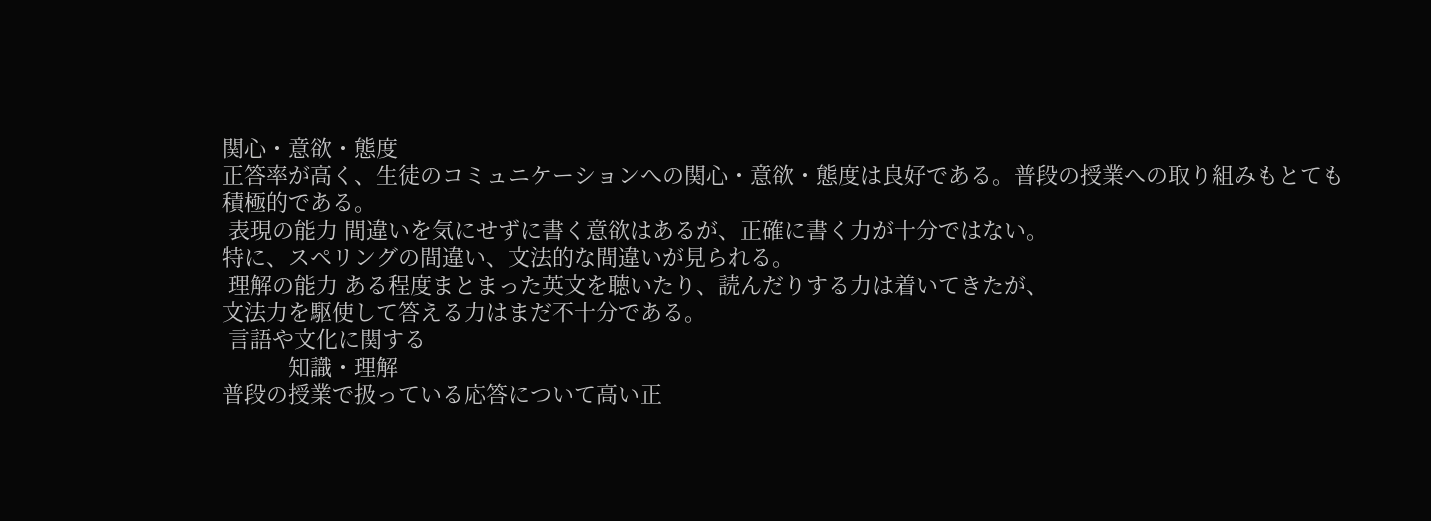関心・意欲・態度
正答率が高く、生徒のコミュニケーションへの関心・意欲・態度は良好である。普段の授業への取り組みもとても積極的である。
 表現の能力 間違いを気にせずに書く意欲はあるが、正確に書く力が十分ではない。
特に、スペリングの間違い、文法的な間違いが見られる。
 理解の能力 ある程度まとまった英文を聴いたり、読んだりする力は着いてきたが、
文法力を駆使して答える力はまだ不十分である。
 言語や文化に関する
           知識・理解
普段の授業で扱っている応答について高い正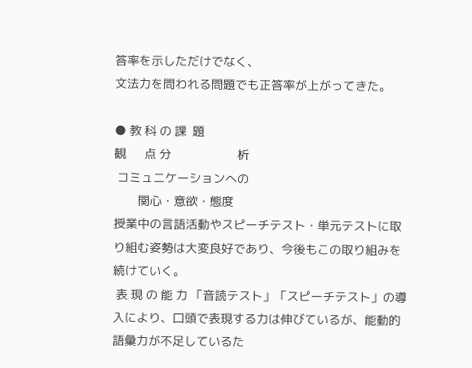答率を示しただけでなく、
文法力を問われる問題でも正答率が上がってきた。

● 教 科 の 課  題
観      点 分                      析
 コミュニケーションへの
        関心・意欲・態度
授業中の言語活動やスピーチテスト・単元テストに取り組む姿勢は大変良好であり、今後もこの取り組みを続けていく。
 表 現 の 能 力 「音読テスト」「スピーチテスト」の導入により、口頭で表現する力は伸びているが、能動的語彙力が不足しているた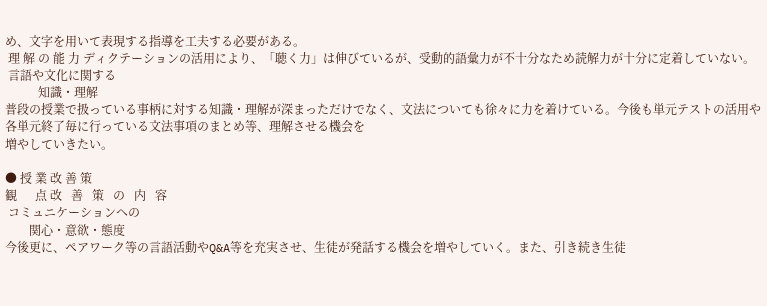め、文字を用いて表現する指導を工夫する必要がある。
 理 解 の 能 力 ディクテーションの活用により、「聴く力」は伸びているが、受動的語彙力が不十分なため読解力が十分に定着していない。
 言語や文化に関する
           知識・理解
普段の授業で扱っている事柄に対する知識・理解が深まっただけでなく、文法についても徐々に力を着けている。今後も単元テストの活用や各単元終了毎に行っている文法事項のまとめ等、理解させる機会を
増やしていきたい。

● 授 業 改 善 策
観      点 改   善   策   の   内   容
 コミュニケーションへの
        関心・意欲・態度
今後更に、ペアワーク等の言語活動やQ&A等を充実させ、生徒が発話する機会を増やしていく。また、引き続き生徒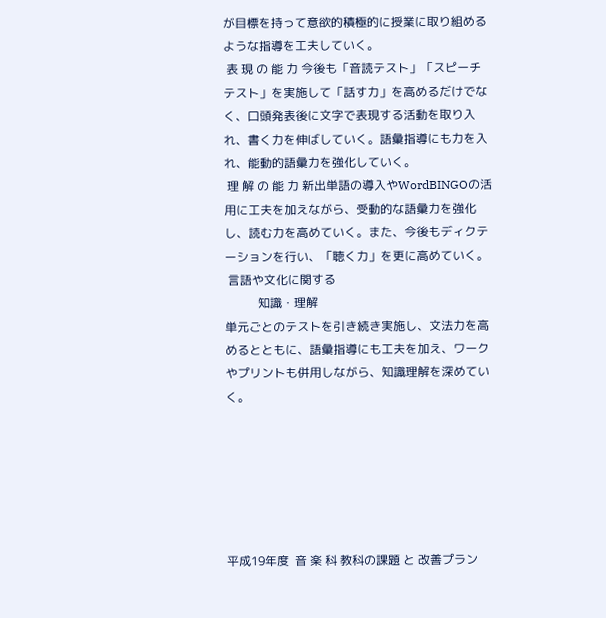が目標を持って意欲的積極的に授業に取り組めるような指導を工夫していく。
 表 現 の 能 力 今後も「音読テスト」「スピーチテスト」を実施して「話す力」を高めるだけでなく、口頭発表後に文字で表現する活動を取り入れ、書く力を伸ばしていく。語彙指導にも力を入れ、能動的語彙力を強化していく。
 理 解 の 能 力 新出単語の導入やWordBINGOの活用に工夫を加えながら、受動的な語彙力を強化し、読む力を高めていく。また、今後もディクテーションを行い、「聴く力」を更に高めていく。
 言語や文化に関する
           知識・理解
単元ごとのテストを引き続き実施し、文法力を高めるとともに、語彙指導にも工夫を加え、ワークやプリントも併用しながら、知識理解を深めていく。






平成19年度  音 楽 科 教科の課題 と 改善プラン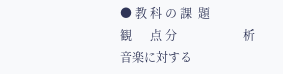● 教 科 の 課  題
観      点 分                      析
音楽に対する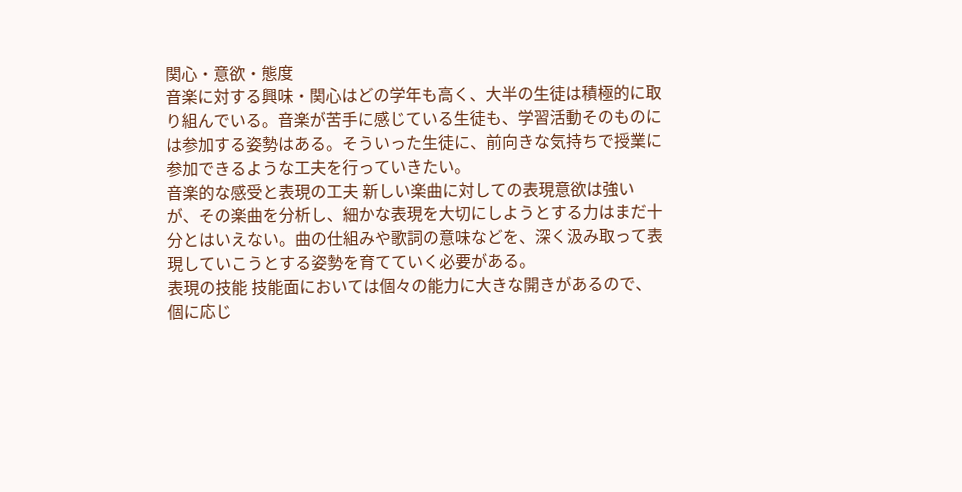関心・意欲・態度
音楽に対する興味・関心はどの学年も高く、大半の生徒は積極的に取
り組んでいる。音楽が苦手に感じている生徒も、学習活動そのものに
は参加する姿勢はある。そういった生徒に、前向きな気持ちで授業に
参加できるような工夫を行っていきたい。
音楽的な感受と表現の工夫 新しい楽曲に対しての表現意欲は強いが、その楽曲を分析し、細かな表現を大切にしようとする力はまだ十分とはいえない。曲の仕組みや歌詞の意味などを、深く汲み取って表現していこうとする姿勢を育てていく必要がある。
表現の技能 技能面においては個々の能力に大きな開きがあるので、個に応じ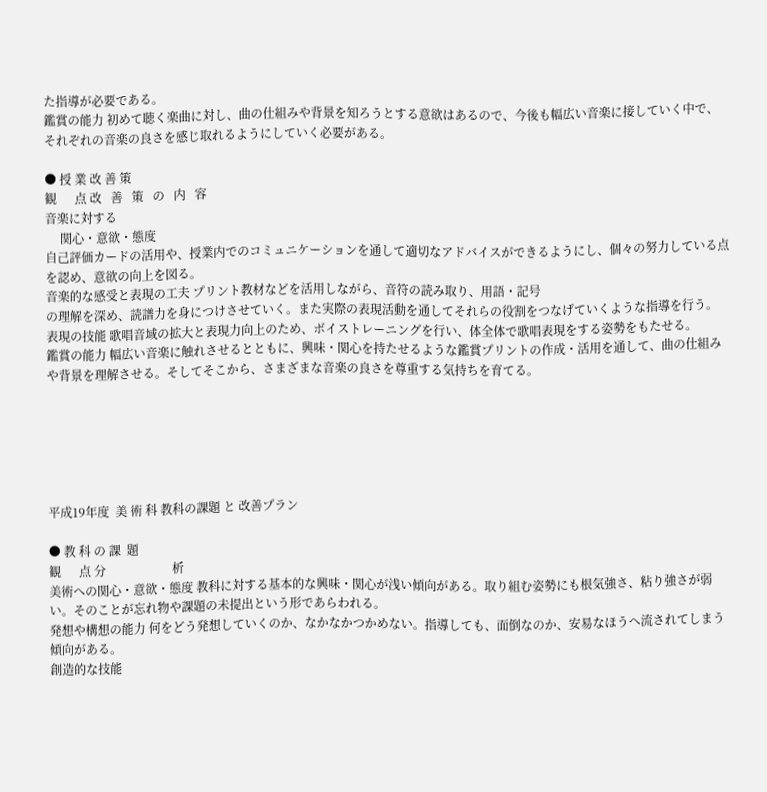た指導が必要である。
鑑賞の能力 初めて聴く楽曲に対し、曲の仕組みや背景を知ろうとする意欲はあるので、今後も幅広い音楽に接していく中で、それぞれの音楽の良さを感じ取れるようにしていく必要がある。

● 授 業 改 善 策
観      点 改   善   策   の   内   容
音楽に対する
     関心・意欲・態度
自己評価カードの活用や、授業内でのコミュニケーションを通して適切なアドバイスができるようにし、個々の努力している点を認め、意欲の向上を図る。
音楽的な感受と表現の工夫 プリント教材などを活用しながら、音符の読み取り、用語・記号
の理解を深め、読譜力を身につけさせていく。また実際の表現活動を通してそれらの役割をつなげていくような指導を行う。
表現の技能 歌唱音域の拡大と表現力向上のため、ボイストレーニングを行い、体全体で歌唱表現をする姿勢をもたせる。
鑑賞の能力 幅広い音楽に触れさせるとともに、興味・関心を持たせるような鑑賞プリントの作成・活用を通して、曲の仕組みや背景を理解させる。そしてそこから、さまざまな音楽の良さを尊重する気持ちを育てる。






平成19年度  美 術 科 教科の課題 と 改善プラン

● 教 科 の 課  題
観      点 分                      析
美術への関心・意欲・態度 教科に対する基本的な興味・関心が浅い傾向がある。取り組む姿勢にも根気強さ、粘り強さが弱い。そのことが忘れ物や課題の未提出という形であらわれる。
発想や構想の能力 何をどう発想していくのか、なかなかつかめない。指導しても、面倒なのか、安易なほうへ流されてしまう傾向がある。
創造的な技能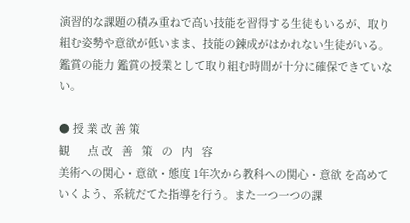演習的な課題の積み重ねで高い技能を習得する生徒もいるが、取り組む姿勢や意欲が低いまま、技能の錬成がはかれない生徒がいる。
鑑賞の能力 鑑賞の授業として取り組む時間が十分に確保できていない。

● 授 業 改 善 策
観      点 改   善   策   の   内   容
美術への関心・意欲・態度 1年次から教科への関心・意欲 を高めていくよう、系統だてた指導を行う。また一つ一つの課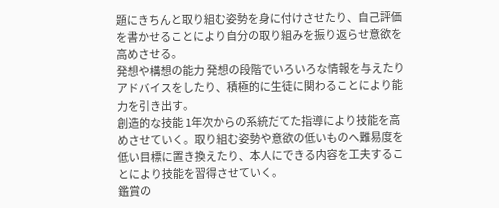題にきちんと取り組む姿勢を身に付けさせたり、自己評価を書かせることにより自分の取り組みを振り返らせ意欲を高めさせる。
発想や構想の能力 発想の段階でいろいろな情報を与えたりアドバイスをしたり、積極的に生徒に関わることにより能力を引き出す。
創造的な技能 1年次からの系統だてた指導により技能を高めさせていく。取り組む姿勢や意欲の低いものへ難易度を低い目標に置き換えたり、本人にできる内容を工夫することにより技能を習得させていく。
鑑賞の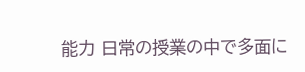能力 日常の授業の中で多面に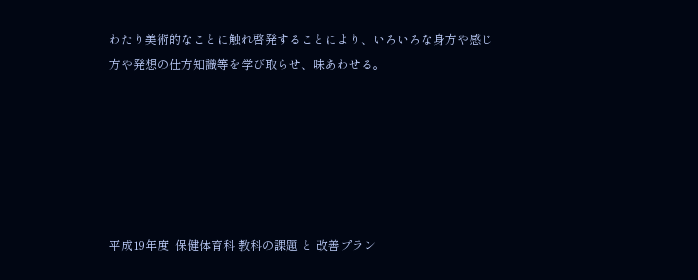わたり美術的なことに触れ啓発することにより、いろいろな身方や感じ方や発想の仕方知識等を学び取らせ、味あわせる。






平成19年度  保健体育科 教科の課題 と 改善プラン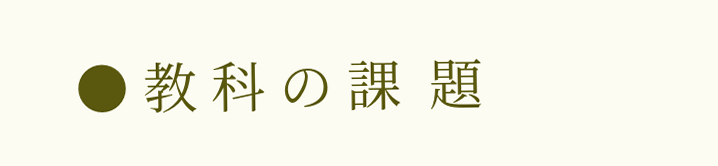● 教 科 の 課  題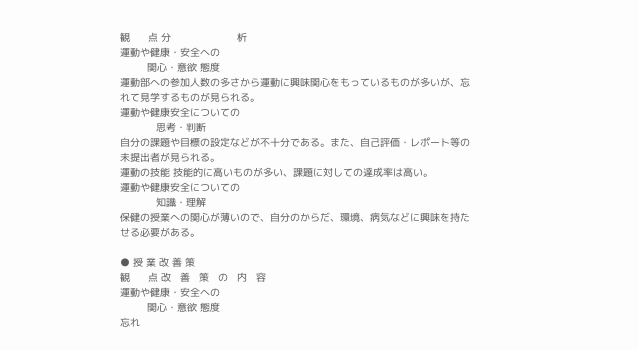観      点 分                      析
運動や健康・安全への
         関心・意欲 態度
運動部への参加人数の多さから運動に興味関心をもっているものが多いが、忘れて見学するものが見られる。
運動や健康安全についての
            思考・判断
自分の課題や目標の設定などが不十分である。また、自己評価・レポート等の未提出者が見られる。
運動の技能 技能的に高いものが多い、課題に対しての達成率は高い。
運動や健康安全についての
            知識・理解
保健の授業への関心が薄いので、自分のからだ、環境、病気などに興味を持たせる必要がある。

● 授 業 改 善 策
観      点 改   善   策   の   内   容
運動や健康・安全への
         関心・意欲 態度
忘れ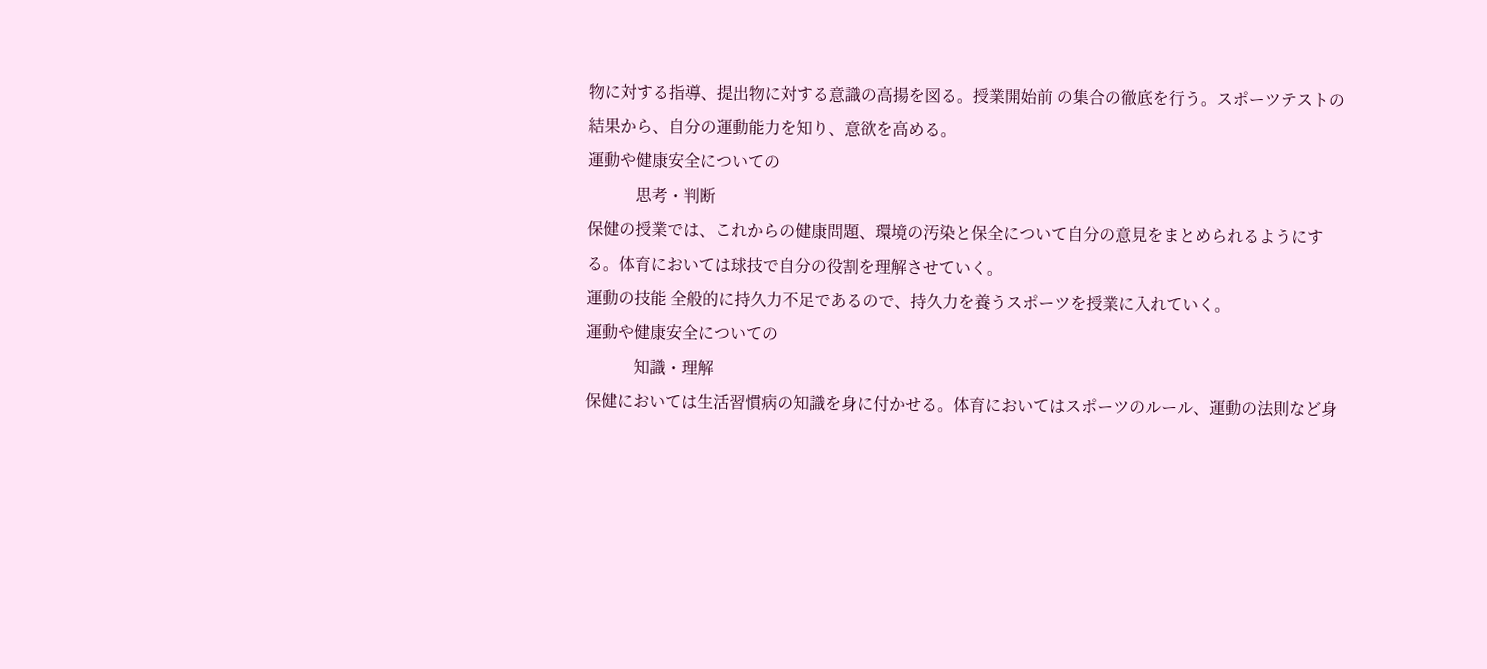物に対する指導、提出物に対する意識の高揚を図る。授業開始前 の集合の徹底を行う。スポーツテストの結果から、自分の運動能力を知り、意欲を高める。
運動や健康安全についての
            思考・判断
保健の授業では、これからの健康問題、環境の汚染と保全について自分の意見をまとめられるようにする。体育においては球技で自分の役割を理解させていく。
運動の技能 全般的に持久力不足であるので、持久力を養うスポーツを授業に入れていく。
運動や健康安全についての
            知識・理解
保健においては生活習慣病の知識を身に付かせる。体育においてはスポーツのルール、運動の法則など身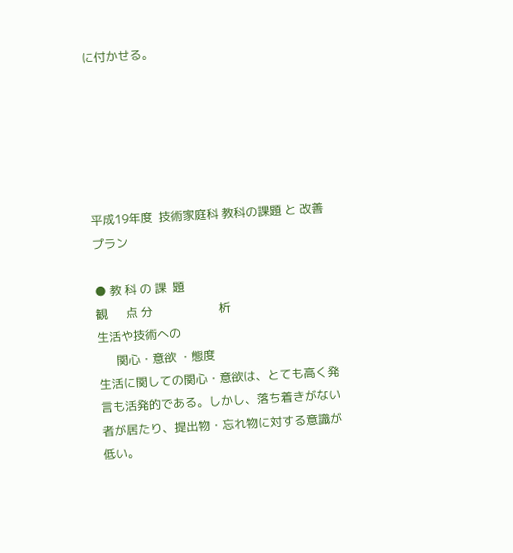に付かせる。






平成19年度  技術家庭科 教科の課題 と 改善プラン

● 教 科 の 課  題
観      点 分                      析
生活や技術への
      関心・意欲 ・態度
生活に関しての関心・意欲は、とても高く発言も活発的である。しかし、落ち着きがない者が居たり、提出物・忘れ物に対する意識が低い。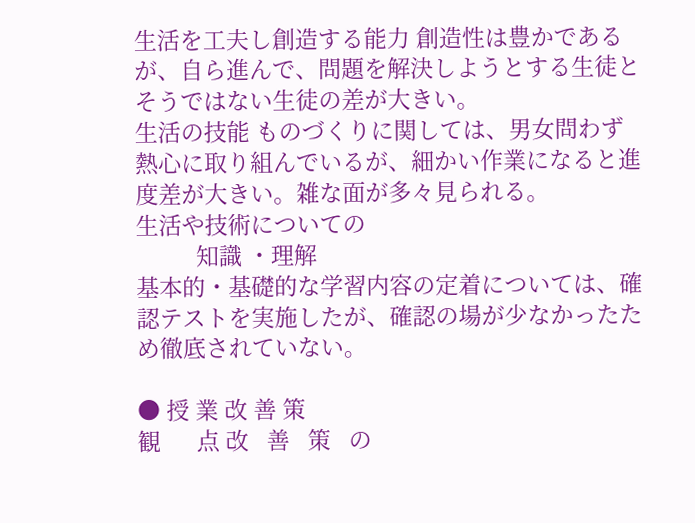生活を工夫し創造する能力 創造性は豊かであるが、自ら進んで、問題を解決しようとする生徒とそうではない生徒の差が大きい。
生活の技能 ものづくりに関しては、男女問わず熱心に取り組んでいるが、細かい作業になると進度差が大きい。雑な面が多々見られる。
生活や技術についての
          知識 ・理解
基本的・基礎的な学習内容の定着については、確認テストを実施したが、確認の場が少なかったため徹底されていない。

● 授 業 改 善 策
観      点 改   善   策   の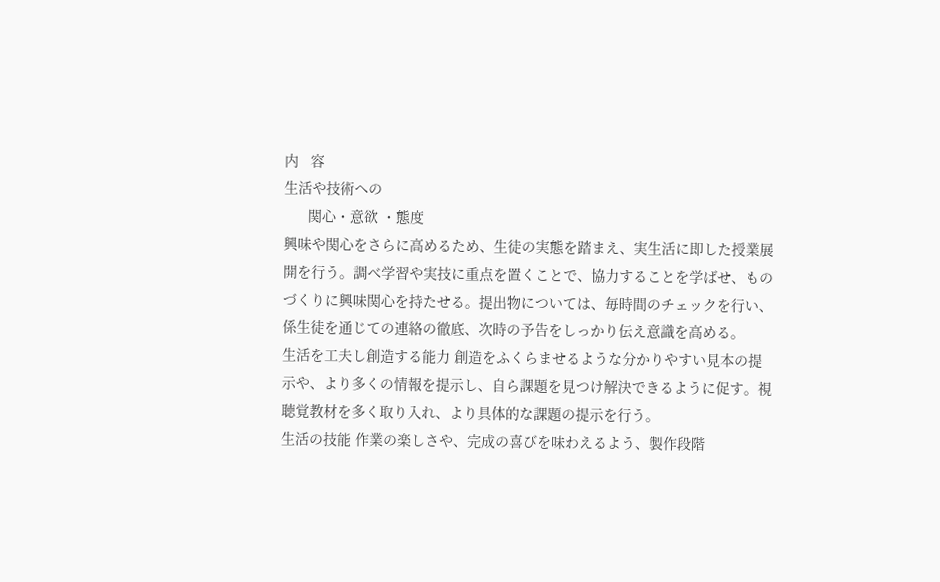内   容
生活や技術への
      関心・意欲 ・態度
興味や関心をさらに高めるため、生徒の実態を踏まえ、実生活に即した授業展開を行う。調べ学習や実技に重点を置くことで、協力することを学ばせ、ものづくりに興味関心を持たせる。提出物については、毎時間のチェックを行い、係生徒を通じての連絡の徹底、次時の予告をしっかり伝え意識を高める。
生活を工夫し創造する能力 創造をふくらませるような分かりやすい見本の提示や、より多くの情報を提示し、自ら課題を見つけ解決できるように促す。視聴覚教材を多く取り入れ、より具体的な課題の提示を行う。
生活の技能 作業の楽しさや、完成の喜びを味わえるよう、製作段階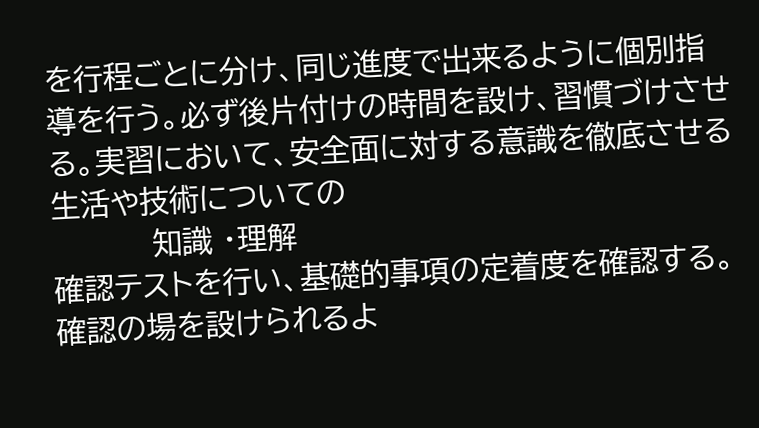を行程ごとに分け、同じ進度で出来るように個別指導を行う。必ず後片付けの時間を設け、習慣づけさせる。実習において、安全面に対する意識を徹底させる
生活や技術についての
          知識 ・理解
確認テストを行い、基礎的事項の定着度を確認する。確認の場を設けられるよ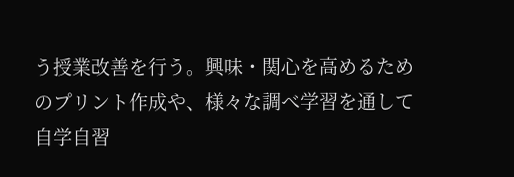う授業改善を行う。興味・関心を高めるためのプリント作成や、様々な調べ学習を通して自学自習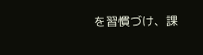を習慣づけ、課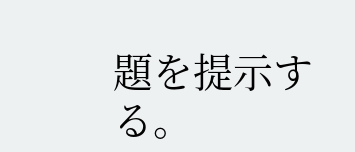題を提示する。